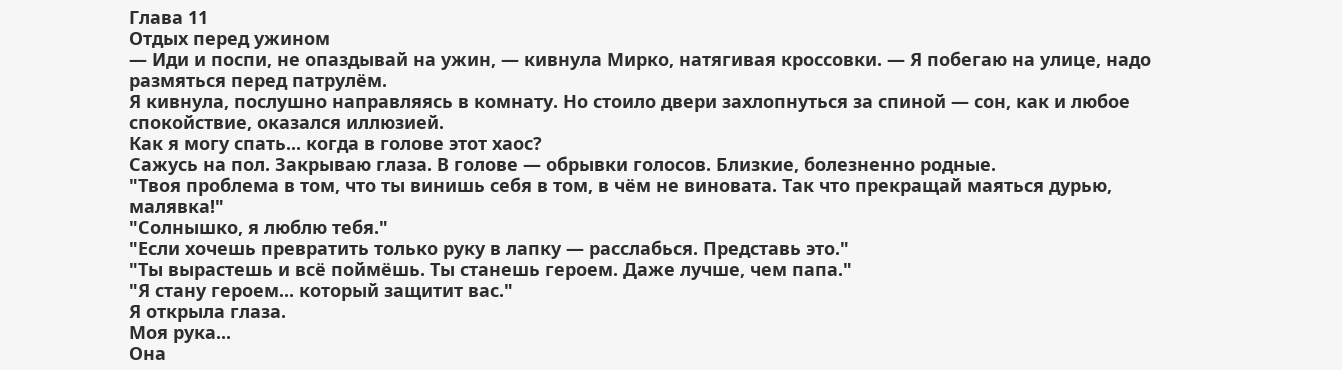Глава 11
Отдых перед ужином
— Иди и поспи, не опаздывай на ужин, — кивнула Мирко, натягивая кроссовки. — Я побегаю на улице, надо размяться перед патрулём.
Я кивнула, послушно направляясь в комнату. Но стоило двери захлопнуться за спиной — сон, как и любое спокойствие, оказался иллюзией.
Как я могу спать... когда в голове этот хаос?
Сажусь на пол. Закрываю глаза. В голове — обрывки голосов. Близкие, болезненно родные.
"Твоя проблема в том, что ты винишь себя в том, в чём не виновата. Так что прекращай маяться дурью, малявка!"
"Солнышко, я люблю тебя."
"Если хочешь превратить только руку в лапку — расслабься. Представь это."
"Ты вырастешь и всё поймёшь. Ты станешь героем. Даже лучше, чем папа."
"Я стану героем... который защитит вас."
Я открыла глаза.
Моя рука...
Она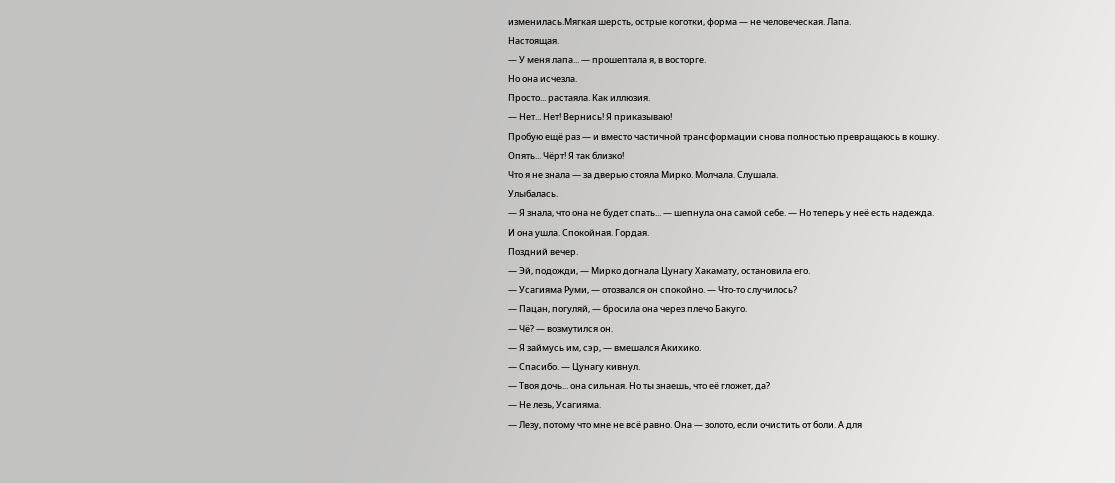изменилась.Мягкая шерсть, острые коготки, форма — не человеческая. Лапа.
Настоящая.
— У меня лапа... — прошептала я, в восторге.
Но она исчезла.
Просто... растаяла. Как иллюзия.
— Нет... Нет! Вернись! Я приказываю!
Пробую ещё раз — и вместо частичной трансформации снова полностью превращаюсь в кошку.
Опять... Чёрт! Я так близко!
Что я не знала — за дверью стояла Мирко. Молчала. Слушала.
Улыбалась.
— Я знала, что она не будет спать... — шепнула она самой себе. — Но теперь у неё есть надежда.
И она ушла. Спокойная. Гордая.
Поздний вечер.
— Эй, подожди, — Мирко догнала Цунагу Хакамату, остановила его.
— Усагияма Руми, — отозвался он спокойно. — Что-то случилось?
— Пацан, погуляй, — бросила она через плечо Бакуго.
— Чё? — возмутился он.
— Я займусь им, сэр, — вмешался Акихико.
— Спасибо. — Цунагу кивнул.
— Твоя дочь... она сильная. Но ты знаешь, что её гложет, да?
— Не лезь, Усагияма.
— Лезу, потому что мне не всё равно. Она — золото, если очистить от боли. А для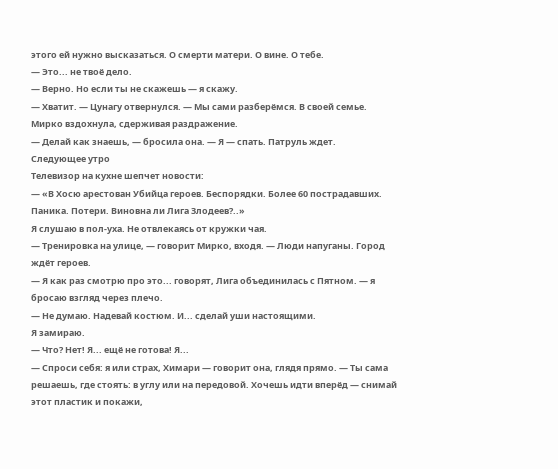этого ей нужно высказаться. О смерти матери. О вине. О тебе.
— Это... не твоё дело.
— Верно. Но если ты не скажешь — я скажу.
— Хватит. — Цунагу отвернулся. — Мы сами разберёмся. В своей семье.
Мирко вздохнула, сдерживая раздражение.
— Делай как знаешь, — бросила она. — Я — спать. Патруль ждет.
Следующее утро
Телевизор на кухне шепчет новости:
— «В Хосю арестован Убийца героев. Беспорядки. Более 60 пострадавших. Паника. Потери. Виновна ли Лига Злодеев?..»
Я слушаю в пол-уха. Не отвлекаясь от кружки чая.
— Тренировка на улице, — говорит Мирко, входя. — Люди напуганы. Город ждёт героев.
— Я как раз смотрю про это... говорят, Лига объединилась с Пятном. — я бросаю взгляд через плечо.
— Не думаю. Надевай костюм. И... сделай уши настоящими.
Я замираю.
— Что? Нет! Я... ещё не готова! Я...
— Спроси себя: я или страх, Химари — говорит она, глядя прямо. — Ты сама решаешь, где стоять: в углу или на передовой. Хочешь идти вперёд — снимай этот пластик и покажи,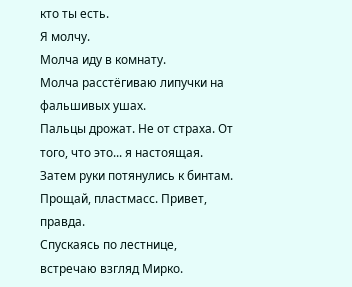кто ты есть.
Я молчу.
Молча иду в комнату.
Молча расстёгиваю липучки на фальшивых ушах.
Пальцы дрожат. Не от страха. От того, что это... я настоящая. Затем руки потянулись к бинтам.
Прощай, пластмасс. Привет, правда.
Спускаясь по лестнице, встречаю взгляд Мирко.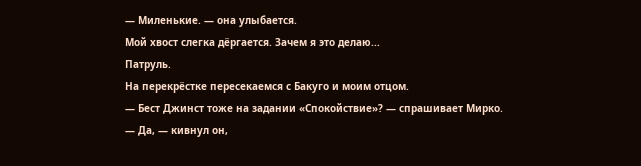— Миленькие. — она улыбается.
Мой хвост слегка дёргается. Зачем я это делаю...
Патруль.
На перекрёстке пересекаемся с Бакуго и моим отцом.
— Бест Джинст тоже на задании «Спокойствие»? — спрашивает Мирко.
— Да, — кивнул он,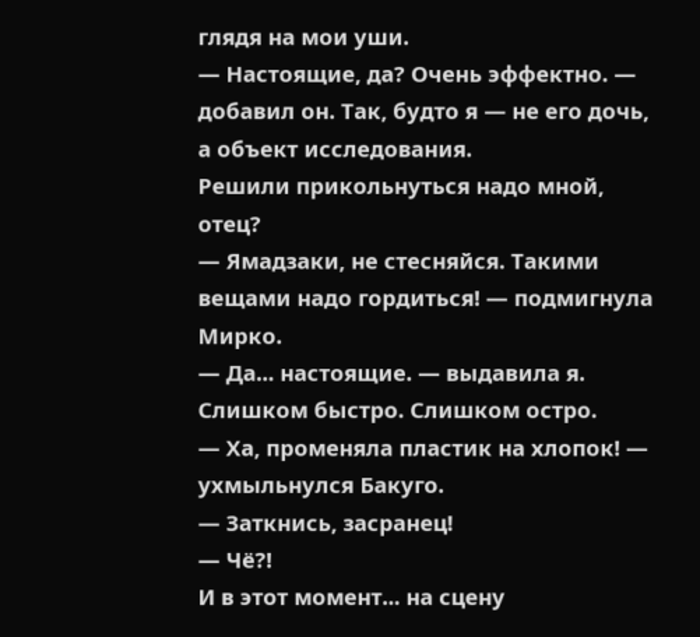глядя на мои уши.
— Настоящие, да? Очень эффектно. — добавил он. Так, будто я — не его дочь, а объект исследования.
Решили прикольнуться надо мной, отец?
— Ямадзаки, не стесняйся. Такими вещами надо гордиться! — подмигнула Мирко.
— Да... настоящие. — выдавила я. Слишком быстро. Слишком остро.
— Ха, променяла пластик на хлопок! — ухмыльнулся Бакуго.
— Заткнись, засранец!
— Чё?!
И в этот момент... на сцену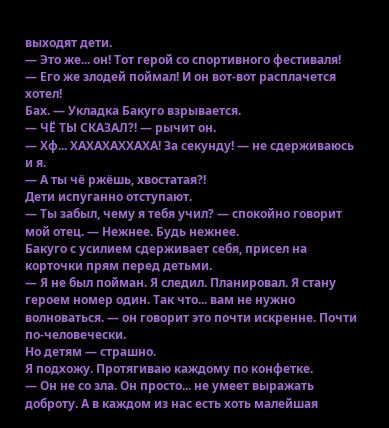выходят дети.
— Это же... он! Тот герой со спортивного фестиваля!
— Его же злодей поймал! И он вот-вот расплачется хотел!
Бах. — Укладка Бакуго взрывается.
— ЧЁ ТЫ СКАЗАЛ?! — рычит он.
— Хф... ХАХАХАХХАХА! За секунду! — не сдерживаюсь и я.
— А ты чё ржёшь, хвостатая?!
Дети испуганно отступают.
— Ты забыл, чему я тебя учил? — спокойно говорит мой отец. — Нежнее. Будь нежнее.
Бакуго с усилием сдерживает себя, присел на корточки прям перед детьми.
— Я не был пойман. Я следил. Планировал. Я стану героем номер один. Так что... вам не нужно волноваться. — он говорит это почти искренне. Почти по-человечески.
Но детям — страшно.
Я подхожу. Протягиваю каждому по конфетке.
— Он не со зла. Он просто... не умеет выражать доброту. А в каждом из нас есть хоть малейшая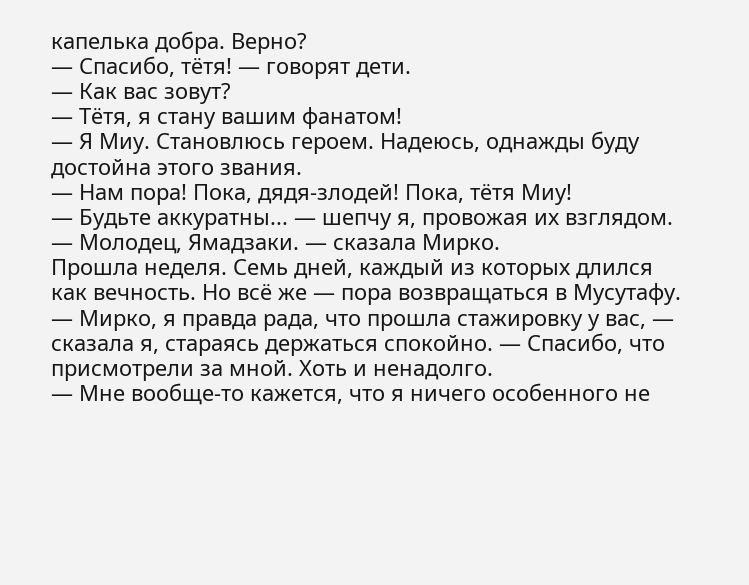капелька добра. Верно?
— Спасибо, тётя! — говорят дети.
— Как вас зовут?
— Тётя, я стану вашим фанатом!
— Я Миу. Становлюсь героем. Надеюсь, однажды буду достойна этого звания.
— Нам пора! Пока, дядя-злодей! Пока, тётя Миу!
— Будьте аккуратны... — шепчу я, провожая их взглядом.
— Молодец, Ямадзаки. — сказала Мирко.
Прошла неделя. Семь дней, каждый из которых длился как вечность. Но всё же — пора возвращаться в Мусутафу.
— Мирко, я правда рада, что прошла стажировку у вас, — сказала я, стараясь держаться спокойно. — Спасибо, что присмотрели за мной. Хоть и ненадолго.
— Мне вообще-то кажется, что я ничего особенного не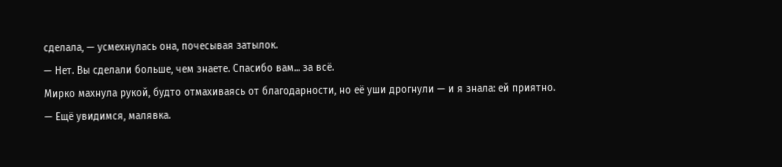сделала, — усмехнулась она, почесывая затылок.
— Нет. Вы сделали больше, чем знаете. Спасибо вам... за всё.
Мирко махнула рукой, будто отмахиваясь от благодарности, но её уши дрогнули — и я знала: ей приятно.
— Ещё увидимся, малявка.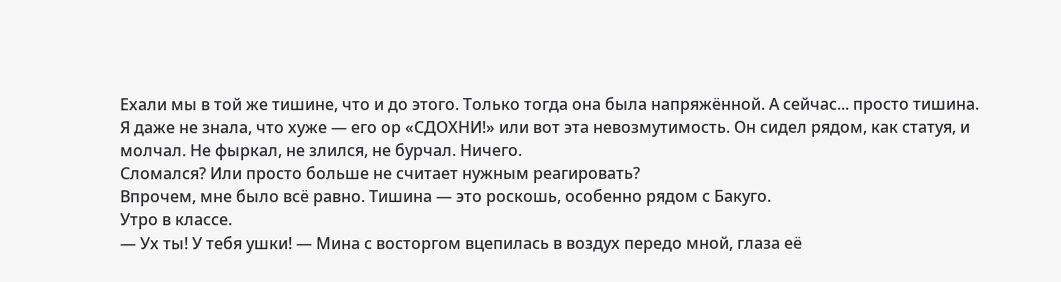Ехали мы в той же тишине, что и до этого. Только тогда она была напряжённой. А сейчас... просто тишина.
Я даже не знала, что хуже — его ор «СДОХНИ!» или вот эта невозмутимость. Он сидел рядом, как статуя, и молчал. Не фыркал, не злился, не бурчал. Ничего.
Сломался? Или просто больше не считает нужным реагировать?
Впрочем, мне было всё равно. Тишина — это роскошь, особенно рядом с Бакуго.
Утро в классе.
— Ух ты! У тебя ушки! — Мина с восторгом вцепилась в воздух передо мной, глаза её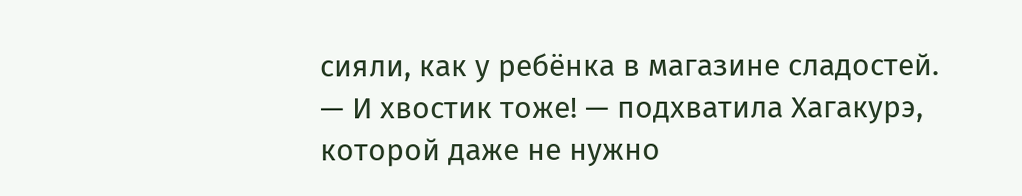сияли, как у ребёнка в магазине сладостей.
— И хвостик тоже! — подхватила Хагакурэ, которой даже не нужно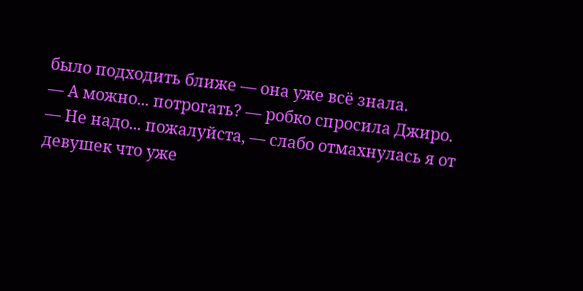было подходить ближе — она уже всё знала.
— А можно... потрогать? — робко спросила Джиро.
— Не надо... пожалуйста, — слабо отмахнулась я от девушек что уже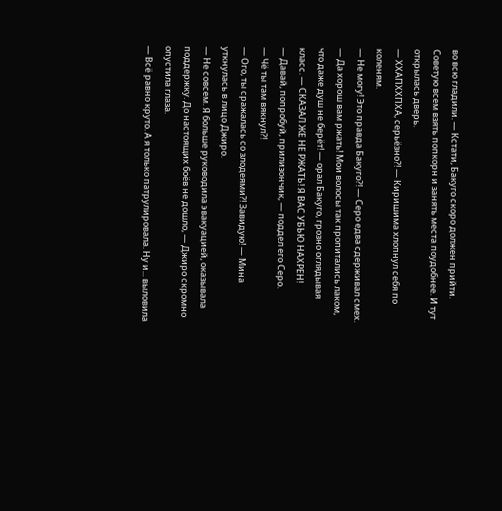во всю гладили. — Кстати, Бакуго скоро должен прийти. Советую всем взять попкорн и занять места поудобнее. И тут открылась дверь.
— ХХАПХХПХА, серьёзно?! — Киришима хлопнул себя по коленям.
— Не могу! Это правда Бакуго?! — Серо едва сдерживал смех.
— Да хорош вам ржать! Мои волосы так пропитались лаком, что даже душ не берёт! — орал Бакуго, грозно оглядывая класс. — СКАЗАЛ ЖЕ НЕ РЖАТЬ! Я ВАС УБЬЮ НАХРЕН!
— Давай, попробуй, прилизончик, — поддел его Серо.
— Чё ты там вякнул?!
— Ого, ты сражалась со злодеями?! Завидую! — Мина уткнулась в лицо Джиро.
— Не совсем. Я больше руководила эвакуацией, оказывала поддержку. До настоящих боёв не дошло, — Джиро скромно опустила глаза.
— Всё равно круто. А я только патрулировала. Ну и... выловила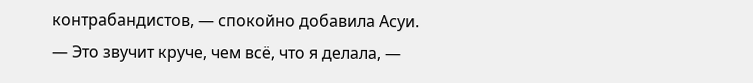контрабандистов, — спокойно добавила Асуи.
— Это звучит круче, чем всё, что я делала, —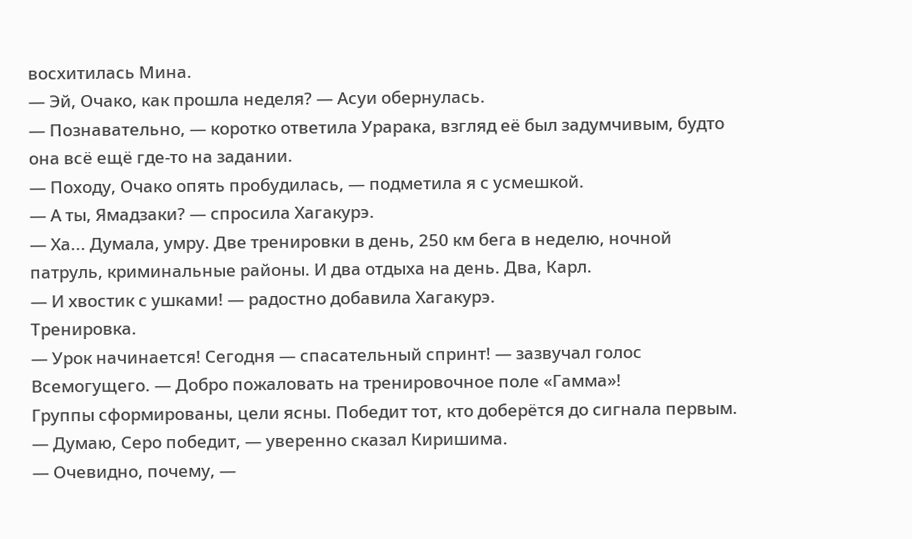восхитилась Мина.
— Эй, Очако, как прошла неделя? — Асуи обернулась.
— Познавательно, — коротко ответила Урарака, взгляд её был задумчивым, будто она всё ещё где-то на задании.
— Походу, Очако опять пробудилась, — подметила я с усмешкой.
— А ты, Ямадзаки? — спросила Хагакурэ.
— Ха... Думала, умру. Две тренировки в день, 250 км бега в неделю, ночной патруль, криминальные районы. И два отдыха на день. Два, Карл.
— И хвостик с ушками! — радостно добавила Хагакурэ.
Тренировка.
— Урок начинается! Сегодня — спасательный спринт! — зазвучал голос Всемогущего. — Добро пожаловать на тренировочное поле «Гамма»!
Группы сформированы, цели ясны. Победит тот, кто доберётся до сигнала первым.
— Думаю, Серо победит, — уверенно сказал Киришима.
— Очевидно, почему, —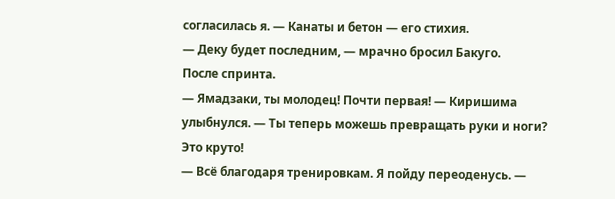согласилась я. — Канаты и бетон — его стихия.
— Деку будет последним, — мрачно бросил Бакуго.
После спринта.
— Ямадзаки, ты молодец! Почти первая! — Киришима улыбнулся. — Ты теперь можешь превращать руки и ноги? Это круто!
— Всё благодаря тренировкам. Я пойду переоденусь. —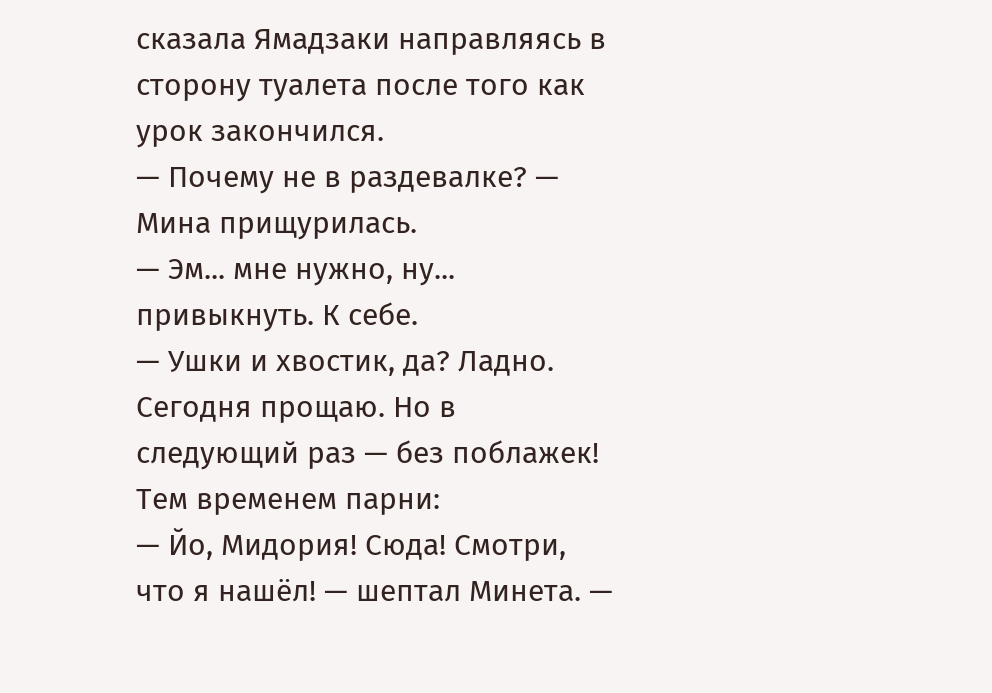сказала Ямадзаки направляясь в сторону туалета после того как урок закончился.
— Почему не в раздевалке? — Мина прищурилась.
— Эм... мне нужно, ну... привыкнуть. К себе.
— Ушки и хвостик, да? Ладно. Сегодня прощаю. Но в следующий раз — без поблажек!
Тем временем парни:
— Йо, Мидория! Сюда! Смотри, что я нашёл! — шептал Минета. —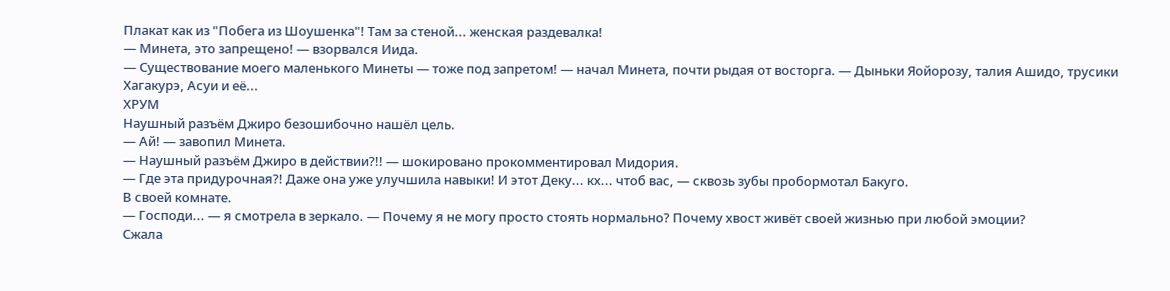Плакат как из "Побега из Шоушенка"! Там за стеной... женская раздевалка!
— Минета, это запрещено! — взорвался Иида.
— Существование моего маленького Минеты — тоже под запретом! — начал Минета, почти рыдая от восторга. — Дыньки Яойорозу, талия Ашидо, трусики Хагакурэ, Асуи и её...
ХРУМ
Наушный разъём Джиро безошибочно нашёл цель.
— Ай! — завопил Минета.
— Наушный разъём Джиро в действии?!! — шокировано прокомментировал Мидория.
— Где эта придурочная?! Даже она уже улучшила навыки! И этот Деку... кх... чтоб вас, — сквозь зубы пробормотал Бакуго.
В своей комнате.
— Господи... — я смотрела в зеркало. — Почему я не могу просто стоять нормально? Почему хвост живёт своей жизнью при любой эмоции?
Сжала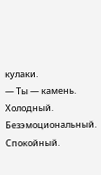кулаки.
— Ты — камень. Холодный. Безэмоциональный. Спокойный.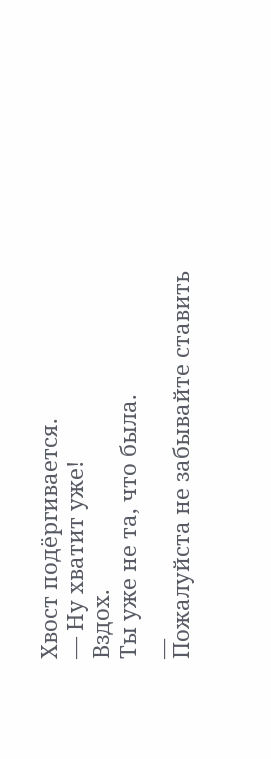Хвост подёргивается.
— Ну хватит уже!
Вздох.
Ты уже не та, что была.
__
Пожалуйста не забывайте ставить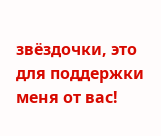звёздочки, это для поддержки меня от вас!